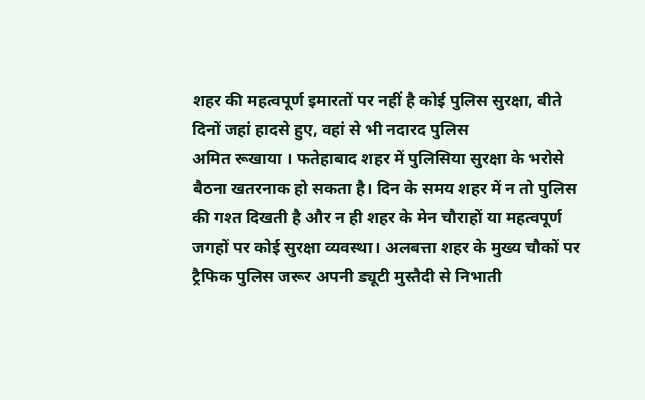शहर की महत्वपूर्ण इमारतों पर नहीं है कोई पुलिस सुरक्षा, बीते दिनों जहां हादसे हुए, वहां से भी नदारद पुलिस
अमित रूखाया । फतेहाबाद शहर में पुलिसिया सुरक्षा के भरोसे बैठना खतरनाक हो सकता है। दिन के समय शहर में न तो पुलिस की गश्त दिखती है और न ही शहर के मेन चौराहों या महत्वपूर्ण जगहों पर कोई सुरक्षा व्यवस्था। अलबत्ता शहर के मुख्य चौकों पर ट्रैफिक पुलिस जरूर अपनी ड्यूटी मुस्तैदी से निभाती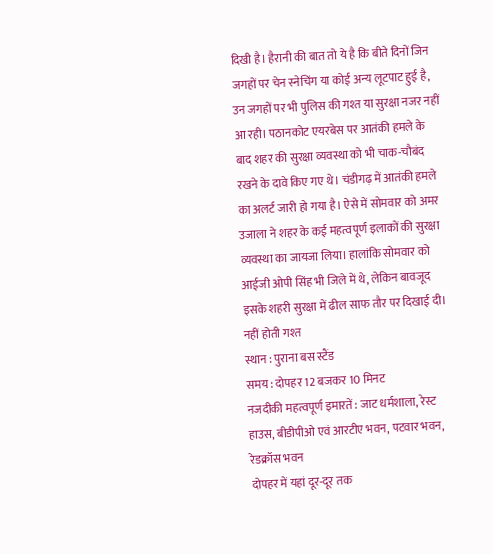दिखी है। हैरानी की बात तो ये है कि बीते दिनों जिन जगहों पर चेन स्नेचिंग या कोई अन्य लूटपाट हुई है, उन जगहों पर भी पुलिस की गश्त या सुरक्षा नजर नहीं आ रही। पठानकोट एयरबेस पर आतंकी हमले के बाद शहर की सुरक्षा व्यवस्था को भी चाक-चौबंद रखने के दावे किए गए थे। चंडीगढ़ में आतंकी हमले का अलर्ट जारी हो गया है। ऐसे में सोमवार को अमर उजाला ने शहर के कई महत्वपूर्ण इलाकों की सुरक्षा व्यवस्था का जायजा लिया। हालांकि सोमवार को आईजी ओपी सिंह भी जिले में थे, लेकिन बावजूद इसके शहरी सुरक्षा में ढील साफ तौर पर दिखाई दी।
नहीं होती गश्त
स्थान : पुराना बस स्टैंड
समय : दोपहर 12 बजकर 10 मिनट
नजदीकी महत्वपूर्ण इमारतें : जाट धर्मशाला, रेस्ट हाउस, बीडीपीओ एवं आरटीए भवन, पटवार भवन, रेडक्रॉस भवन
दोपहर में यहां दूर-दूर तक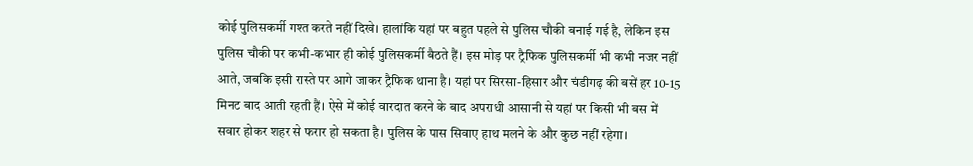कोई पुलिसकर्मी गश्त करते नहीं दिखे। हालांकि यहां पर बहुत पहले से पुलिस चौकी बनाई गई है, लेकिन इस पुलिस चौकी पर कभी-कभार ही कोई पुलिसकर्मी बैठते हैं। इस मोड़ पर ट्रैफिक पुलिसकर्मी भी कभी नजर नहीं आते, जबकि इसी रास्ते पर आगे जाकर ट्रैफिक थाना है। यहां पर सिरसा-हिसार और चंडीगढ़ की बसें हर 10-15 मिनट बाद आती रहती हैं। ऐसे में कोई वारदात करने के बाद अपराधी आसानी से यहां पर किसी भी बस में सवार होकर शहर से फरार हो सकता है। पुलिस के पास सिवाए हाथ मलने के और कुछ नहीं रहेगा।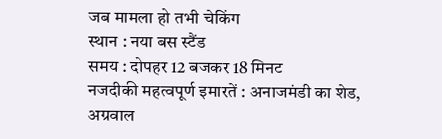जब मामला हो तभी चेकिंग
स्थान : नया बस स्टैंड
समय : दोपहर 12 बजकर 18 मिनट
नजदीकी महत्वपूर्ण इमारतें : अनाजमंडी का शेड, अग्रवाल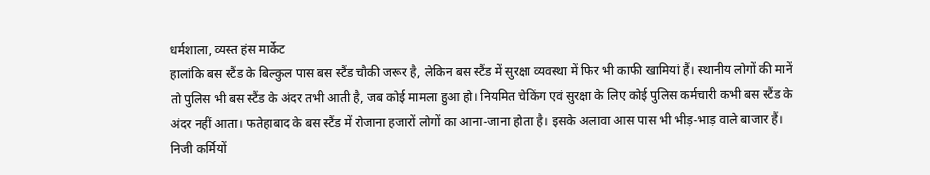धर्मशाला, व्यस्त हंस मार्केट
हालांकि बस स्टैंड के बिल्कुल पास बस स्टैंड चौकी जरूर है, लेकिन बस स्टैंड में सुरक्षा व्यवस्था में फिर भी काफी खामियां हैं। स्थानीय लोगों की मानें तो पुलिस भी बस स्टैंड के अंदर तभी आती है, जब कोई मामला हुआ हो। नियमित चेकिंग एवं सुरक्षा के लिए कोई पुलिस कर्मचारी कभी बस स्टैंड के अंदर नहीं आता। फतेहाबाद के बस स्टैंड में रोजाना हजारों लोगों का आना-जाना होता है। इसके अलावा आस पास भी भीड़-भाड़ वाले बाजार हैं।
निजी कर्मियों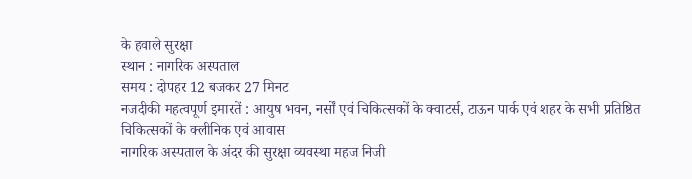के हवाले सुरक्षा
स्थान : नागरिक अस्पताल
समय : दोपहर 12 बजकर 27 मिनट
नजदीकी महत्वपूर्ण इमारतें : आयुष भवन, नर्सों एवं चिकित्सकों के क्वाटर्स, टाऊन पार्क एवं शहर के सभी प्रतिष्ठित चिकित्सकों के क्लीनिक एवं आवास
नागरिक अस्पताल के अंदर की सुरक्षा व्यवस्था महज निजी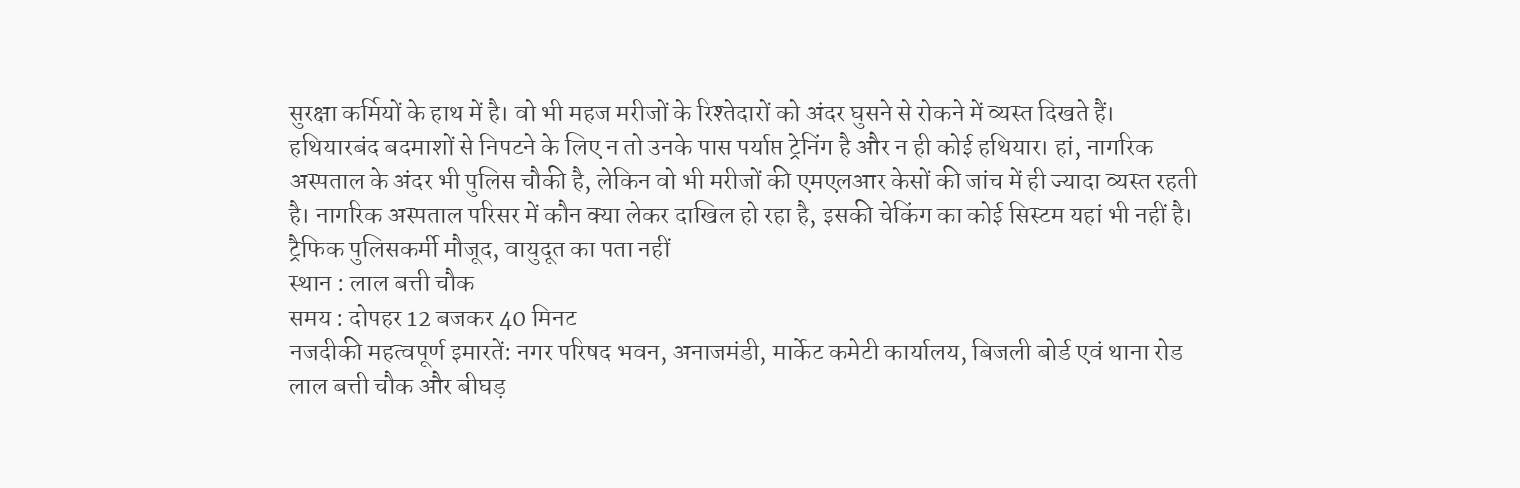सुरक्षा कर्मियों के हाथ में है। वो भी महज मरीजों के रिश्तेदारों को अंदर घुसने से रोकने में व्यस्त दिखते हैं। हथियारबंद बदमाशों से निपटने के लिए न तो उनके पास पर्याप्त ट्रेनिंग है और न ही कोई हथियार। हां, नागरिक अस्पताल के अंदर भी पुलिस चौकी है, लेकिन वो भी मरीजों की एमएलआर केसों की जांच में ही ज्यादा व्यस्त रहती है। नागरिक अस्पताल परिसर में कौन क्या लेकर दाखिल हो रहा है, इसकी चेकिंग का कोई सिस्टम यहां भी नहीं है।
ट्रैफिक पुलिसकर्मी मौजूद, वायुदूत का पता नहीं
स्थान : लाल बत्ती चौक
समय : दोपहर 12 बजकर 40 मिनट
नजदीकी महत्वपूर्ण इमारतें: नगर परिषद भवन, अनाजमंडी, मार्केट कमेटी कार्यालय, बिजली बोर्ड एवं थाना रोड
लाल बत्ती चौक और बीघड़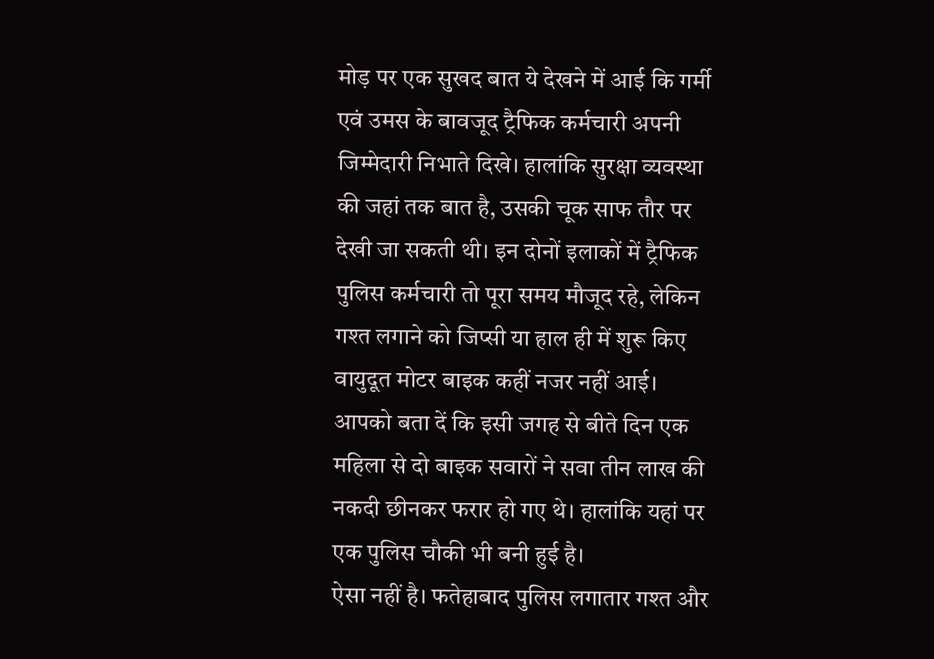मोड़ पर एक सुखद बात ये देखने में आई कि गर्मी एवं उमस के बावजूद ट्रैफिक कर्मचारी अपनी जिम्मेदारी निभाते दिखे। हालांकि सुरक्षा व्यवस्था की जहां तक बात है, उसकी चूक साफ तौर पर देखी जा सकती थी। इन दोनों इलाकों में ट्रैफिक पुलिस कर्मचारी तो पूरा समय मौजूद रहे, लेकिन गश्त लगाने को जिप्सी या हाल ही में शुरू किए वायुदूत मोटर बाइक कहीं नजर नहीं आई। आपको बता दें कि इसी जगह से बीते दिन एक महिला से दो बाइक सवारों ने सवा तीन लाख की नकदी छीनकर फरार हो गए थे। हालांकि यहां पर एक पुलिस चौकी भी बनी हुई है।
ऐसा नहीं है। फतेहाबाद पुलिस लगातार गश्त और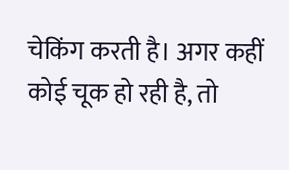चेकिंग करती है। अगर कहीं कोई चूक हो रही है, तो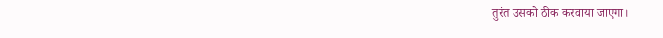तुरंत उसको ठीक करवाया जाएगा।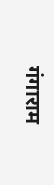गंगाराम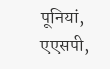पूनियां, एएसपी,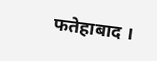फतेहाबाद ।